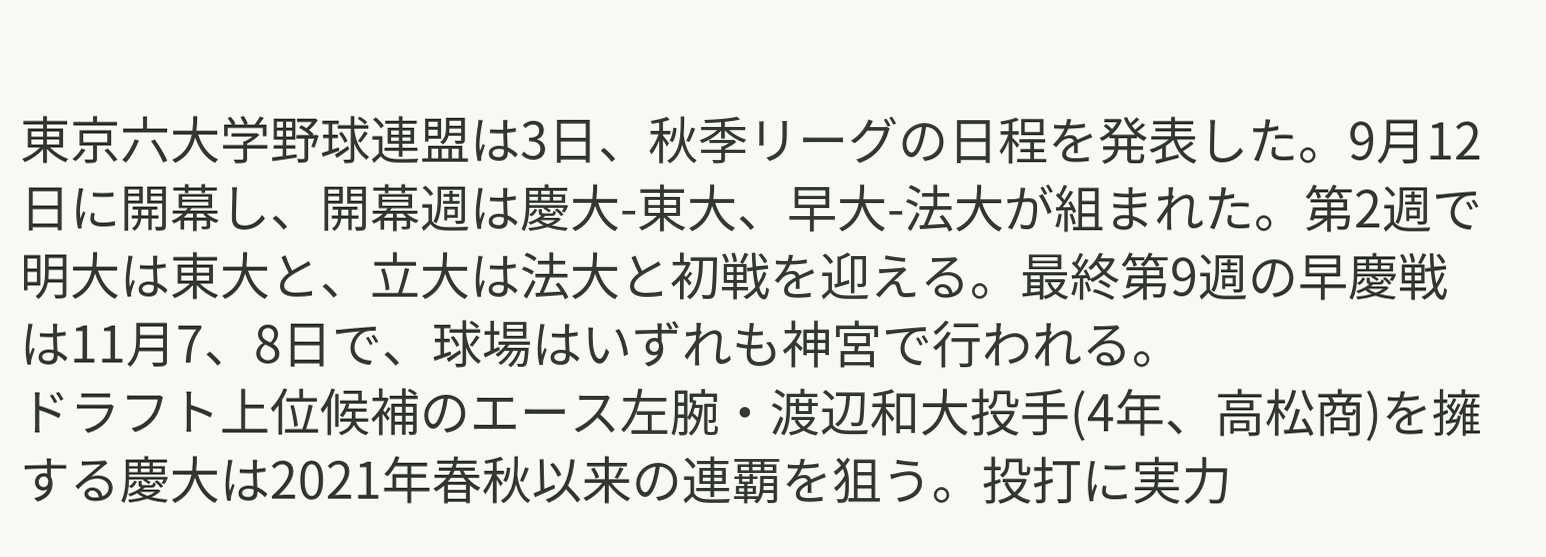東京六大学野球連盟は3日、秋季リーグの日程を発表した。9月12日に開幕し、開幕週は慶大-東大、早大-法大が組まれた。第2週で明大は東大と、立大は法大と初戦を迎える。最終第9週の早慶戦は11月7、8日で、球場はいずれも神宮で行われる。
ドラフト上位候補のエース左腕・渡辺和大投手(4年、高松商)を擁する慶大は2021年春秋以来の連覇を狙う。投打に実力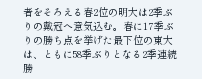者をそろえる春2位の明大は2季ぶりの戴冠へ意気込む。春に17季ぶりの勝ち点を挙げた最下位の東大は、ともに58季ぶりとなる2季連続勝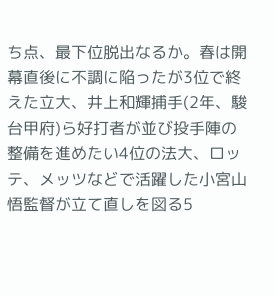ち点、最下位脱出なるか。春は開幕直後に不調に陥ったが3位で終えた立大、井上和輝捕手(2年、駿台甲府)ら好打者が並び投手陣の整備を進めたい4位の法大、ロッテ、メッツなどで活躍した小宮山悟監督が立て直しを図る5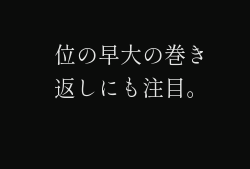位の早大の巻き返しにも注目。